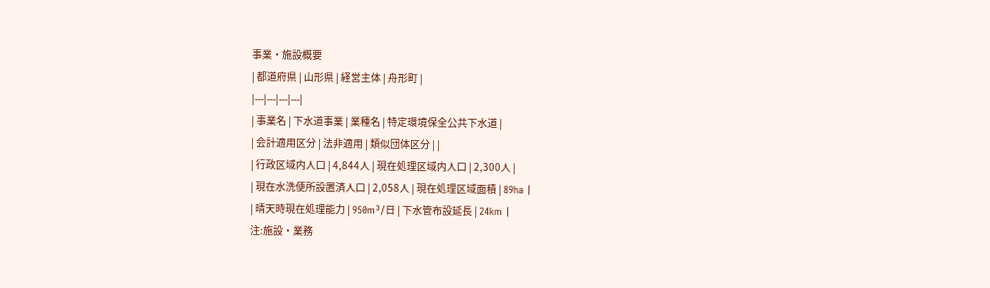事業・施設概要
| 都道府県 | 山形県 | 経営主体 | 舟形町 |
|---|---|---|---|
| 事業名 | 下水道事業 | 業種名 | 特定環境保全公共下水道 |
| 会計適用区分 | 法非適用 | 類似団体区分 | |
| 行政区域内人口 | 4,844人 | 現在処理区域内人口 | 2,300人 |
| 現在水洗便所設置済人口 | 2,058人 | 現在処理区域面積 | 89ha |
| 晴天時現在処理能力 | 950m³/日 | 下水管布設延長 | 24km |
注:施設・業務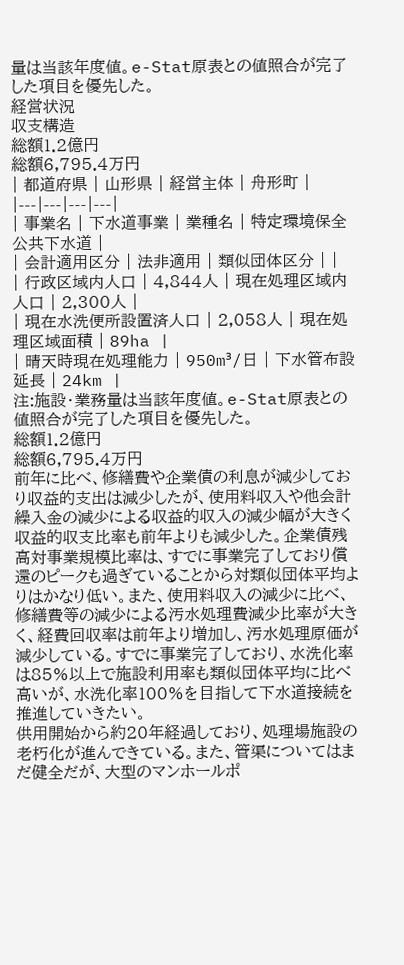量は当該年度値。e-Stat原表との値照合が完了した項目を優先した。
経営状況
収支構造
総額1.2億円
総額6,795.4万円
| 都道府県 | 山形県 | 経営主体 | 舟形町 |
|---|---|---|---|
| 事業名 | 下水道事業 | 業種名 | 特定環境保全公共下水道 |
| 会計適用区分 | 法非適用 | 類似団体区分 | |
| 行政区域内人口 | 4,844人 | 現在処理区域内人口 | 2,300人 |
| 現在水洗便所設置済人口 | 2,058人 | 現在処理区域面積 | 89ha |
| 晴天時現在処理能力 | 950m³/日 | 下水管布設延長 | 24km |
注:施設・業務量は当該年度値。e-Stat原表との値照合が完了した項目を優先した。
総額1.2億円
総額6,795.4万円
前年に比べ、修繕費や企業債の利息が減少しており収益的支出は減少したが、使用料収入や他会計繰入金の減少による収益的収入の減少幅が大きく収益的収支比率も前年よりも減少した。企業債残高対事業規模比率は、すでに事業完了しており償還のピークも過ぎていることから対類似団体平均よりはかなり低い。また、使用料収入の減少に比べ、修繕費等の減少による汚水処理費減少比率が大きく、経費回収率は前年より増加し、汚水処理原価が減少している。すでに事業完了しており、水洗化率は85%以上で施設利用率も類似団体平均に比べ高いが、水洗化率100%を目指して下水道接続を推進していきたい。
供用開始から約20年経過しており、処理場施設の老朽化が進んできている。また、管渠についてはまだ健全だが、大型のマンホールポ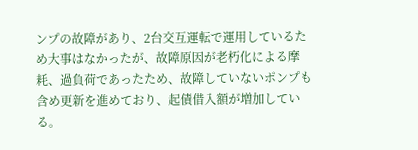ンプの故障があり、2台交互運転で運用しているため大事はなかったが、故障原因が老朽化による摩耗、過負荷であったため、故障していないポンプも含め更新を進めており、起債借入額が増加している。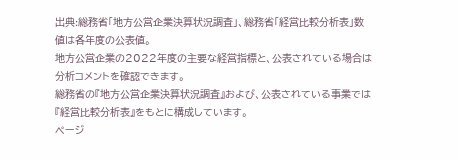出典:総務省「地方公営企業決算状況調査」、総務省「経営比較分析表」数値は各年度の公表値。
地方公営企業の2022年度の主要な経営指標と、公表されている場合は分析コメントを確認できます。
総務省の『地方公営企業決算状況調査』および、公表されている事業では『経営比較分析表』をもとに構成しています。
ページ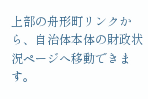上部の舟形町リンクから、自治体本体の財政状況ページへ移動できます。